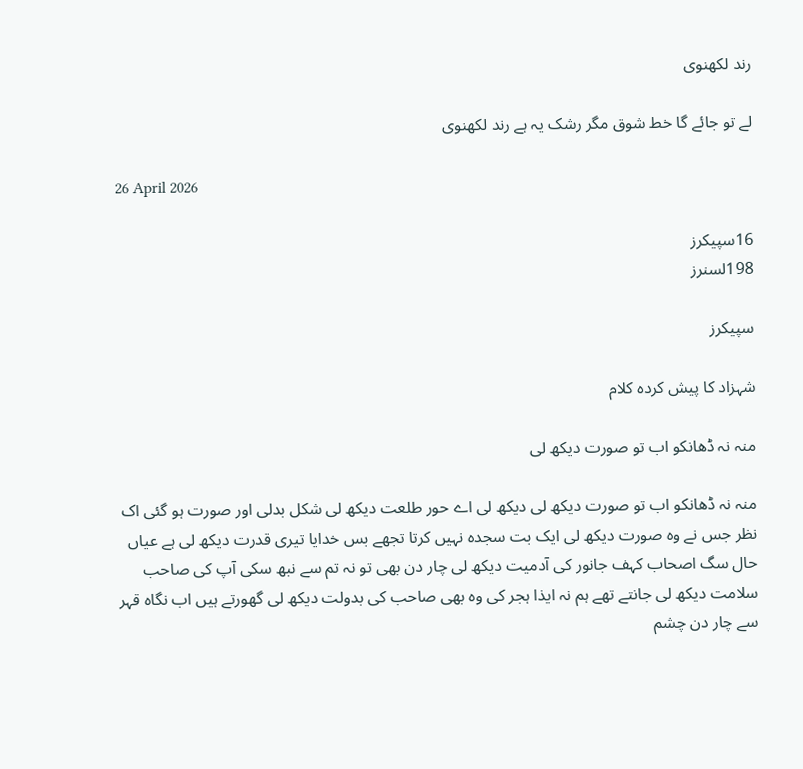رند لکھنوی

لے تو جائے گا خط شوق مگر رشک یہ ہے رند لکھنوی

26 April 2026

16سپیکرز
198لسنرز

سپیکرز

شہزاد کا پیش کردہ کلام

منہ نہ ڈھانکو اب تو صورت دیکھ لی

منہ نہ ڈھانکو اب تو صورت دیکھ لی دیکھ لی اے حور طلعت دیکھ لی شکل بدلی اور صورت ہو گئی اک نظر جس نے وہ صورت دیکھ لی ایک بت سجدہ نہیں کرتا تجھے بس خدایا تیری قدرت دیکھ لی ہے عیاں حال سگ اصحاب کہف جانور کی آدمیت دیکھ لی چار دن بھی تو نہ تم سے نبھ سکی آپ کی صاحب سلامت دیکھ لی جانتے تھے ہم نہ ایذا ہجر کی وہ بھی صاحب کی بدولت دیکھ لی گھورتے ہیں اب نگاہ قہر سے چار دن چشم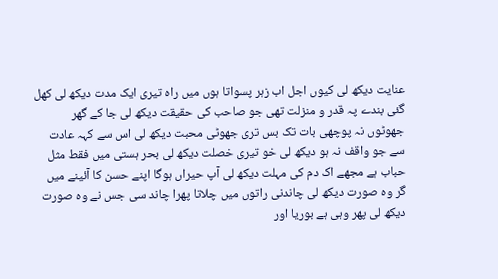عنایت دیکھ لی کیوں اجل اب زہر پسواتا ہوں میں راہ تیری ایک مدت دیکھ لی کھل گئی بندے پہ قدر و منزلت تھی جو صاحب کی حقیقت دیکھ لی جا کے گھر جھوٹوں نہ پوچھی بات تک بس تری جھوٹی محبت دیکھ لی اس سے کہہ عادت سے جو واقف نہ ہو دیکھ لی خو تیری خصلت دیکھ لی بحر ہستی میں فقط مثل حباب ہے مجھے اک دم کی مہلت دیکھ لی آپ حیراں ہوگا اپنے حسن کا آئینے میں گر وہ صورت دیکھ لی چاندنی راتوں میں چلاتا پھرا چاند سی جس نے وہ صورت دیکھ لی پھر وہی ہے بوریا اور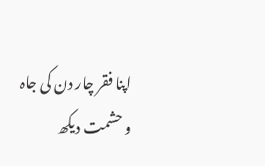اپنا فقر چار دن کی جاہ و حشمت دیکھ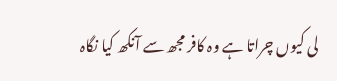لی کیوں چراتا ہے وہ کافر مجھ سے آنکھ کیا نگاہ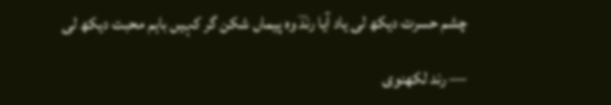چشم حسرت دیکھ لی یاد آیا رندؔ وہ پیماں شکن گر کہیں باہم محبت دیکھ لی

— رند لکھنوی